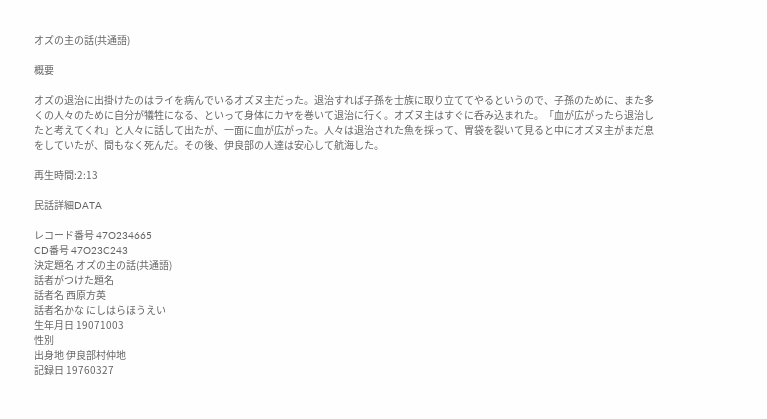オズの主の話(共通語)

概要

オズの退治に出掛けたのはライを病んでいるオズヌ主だった。退治すれば子孫を士族に取り立ててやるというので、子孫のために、また多くの人々のために自分が犠牲になる、といって身体にカヤを巻いて退治に行く。オズヌ主はすぐに呑み込まれた。「血が広がったら退治したと考えてくれ」と人々に話して出たが、一面に血が広がった。人々は退治された魚を採って、胃袋を裂いて見ると中にオズヌ主がまだ息をしていたが、間もなく死んだ。その後、伊良部の人達は安心して航海した。

再生時間:2:13

民話詳細DATA

レコード番号 47O234665
CD番号 47O23C243
決定題名 オズの主の話(共通語)
話者がつけた題名
話者名 西原方英
話者名かな にしはらほうえい
生年月日 19071003
性別
出身地 伊良部村仲地
記録日 19760327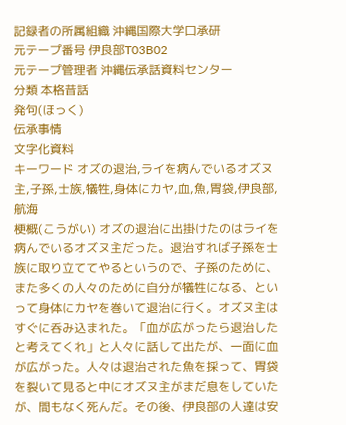記録者の所属組織 沖縄国際大学口承研
元テープ番号 伊良部T03B02
元テープ管理者 沖縄伝承話資料センター
分類 本格昔話
発句(ほっく)
伝承事情
文字化資料
キーワード オズの退治,ライを病んでいるオズヌ主,子孫,士族,犠牲,身体にカヤ,血,魚,胃袋,伊良部,航海
梗概(こうがい) オズの退治に出掛けたのはライを病んでいるオズヌ主だった。退治すれば子孫を士族に取り立ててやるというので、子孫のために、また多くの人々のために自分が犠牲になる、といって身体にカヤを巻いて退治に行く。オズヌ主はすぐに呑み込まれた。「血が広がったら退治したと考えてくれ」と人々に話して出たが、一面に血が広がった。人々は退治された魚を採って、胃袋を裂いて見ると中にオズヌ主がまだ息をしていたが、間もなく死んだ。その後、伊良部の人達は安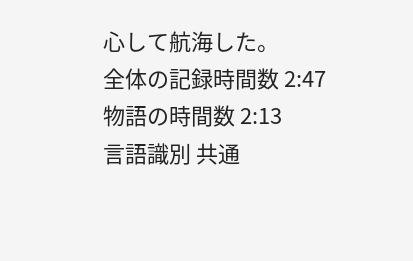心して航海した。
全体の記録時間数 2:47
物語の時間数 2:13
言語識別 共通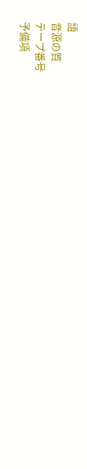語
音源の質
テープ番号
予備項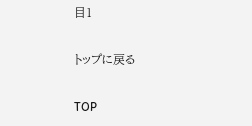目1

トップに戻る

TOP